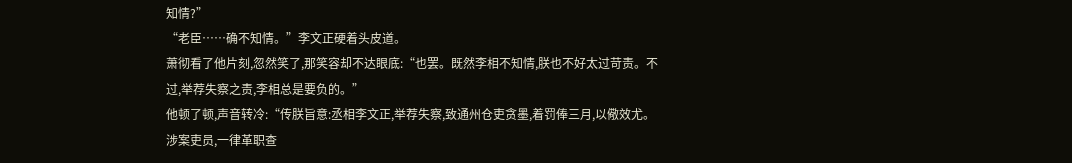知情?”
“老臣……确不知情。”李文正硬着头皮道。
萧彻看了他片刻,忽然笑了,那笑容却不达眼底:“也罢。既然李相不知情,朕也不好太过苛责。不过,举荐失察之责,李相总是要负的。”
他顿了顿,声音转冷:“传朕旨意:丞相李文正,举荐失察,致通州仓吏贪墨,着罚俸三月,以儆效尤。涉案吏员,一律革职查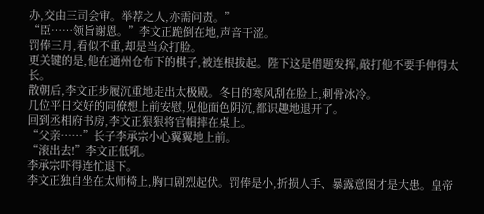办,交由三司会审。举荐之人,亦需问责。”
“臣……领旨谢恩。”李文正跪倒在地,声音干涩。
罚俸三月,看似不重,却是当众打脸。
更关键的是,他在通州仓布下的棋子,被连根拔起。陛下这是借题发挥,敲打他不要手伸得太长。
散朝后,李文正步履沉重地走出太极殿。冬日的寒风刮在脸上,刺骨冰冷。
几位平日交好的同僚想上前安慰,见他面色阴沉,都识趣地退开了。
回到丞相府书房,李文正狠狠将官帽摔在桌上。
“父亲……”长子李承宗小心翼翼地上前。
“滚出去!”李文正低吼。
李承宗吓得连忙退下。
李文正独自坐在太师椅上,胸口剧烈起伏。罚俸是小,折损人手、暴露意图才是大患。皇帝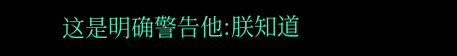这是明确警告他:朕知道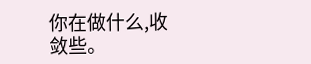你在做什么,收敛些。